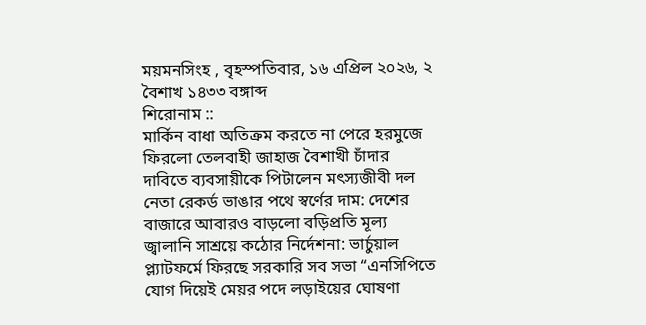ময়মনসিংহ , বৃহস্পতিবার, ১৬ এপ্রিল ২০২৬, ২ বৈশাখ ১৪৩৩ বঙ্গাব্দ
শিরোনাম ::
মার্কিন বাধা অতিক্রম করতে না পেরে হরমুজে ফিরলো তেলবাহী জাহাজ বৈশাখী চাঁদার দাবিতে ব্যবসায়ীকে পিটালেন মৎস্যজীবী দল নেতা রেকর্ড ভাঙার পথে স্বর্ণের দাম: দেশের বাজারে আবারও বাড়লো বড়িপ্রতি মূল্য জ্বালানি সাশ্রয়ে কঠোর নির্দেশনা: ভার্চুয়াল প্ল্যাটফর্মে ফিরছে সরকারি সব সভা “এনসিপিতে যোগ দিয়েই মেয়র পদে লড়াইয়ের ঘোষণা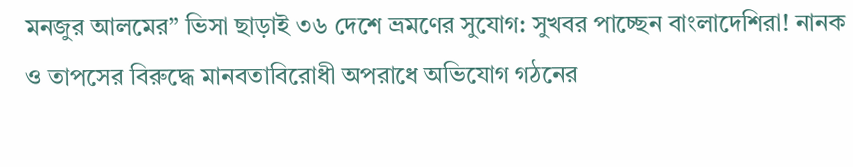মনজুর আলমের” ভিসা ছাড়াই ৩৬ দেশে ভ্রমণের সুযোগ: সুখবর পাচ্ছেন বাংলাদেশিরা! নানক ও তাপসের বিরুদ্ধে মানবতাবিরোধী অপরাধে অভিযোগ গঠনের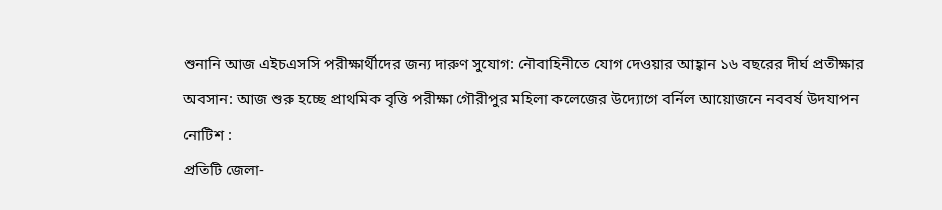শুনানি আজ এইচএসসি পরীক্ষার্থীদের জন্য দারুণ সুযোগ: নৌবাহিনীতে যোগ দেওয়ার আহ্বান ১৬ বছরের দীর্ঘ প্রতীক্ষার অবসান: আজ শুরু হচ্ছে প্রাথমিক বৃত্তি পরীক্ষা গৌরীপুর মহিলা কলেজের উদ্যোগে বর্নিল আয়োজনে নববর্ষ উদযাপন
নোটিশ :
প্রতিটি জেলা-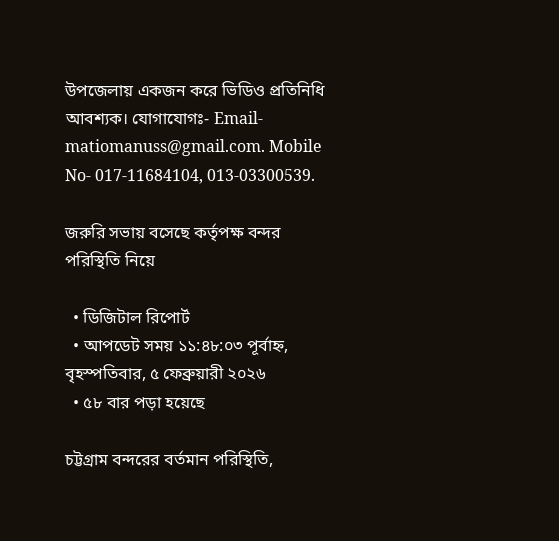উপজেলায় একজন করে ভিডিও প্রতিনিধি আবশ্যক। যোগাযোগঃ- Email- matiomanuss@gmail.com. Mobile No- 017-11684104, 013-03300539.

জরুরি সভায় বসেছে কর্তৃপক্ষ বন্দর পরিস্থিতি নিয়ে

  • ডিজিটাল রিপোর্ট
  • আপডেট সময় ১১:৪৮:০৩ পূর্বাহ্ন, বৃহস্পতিবার, ৫ ফেব্রুয়ারী ২০২৬
  • ৫৮ বার পড়া হয়েছে

চট্টগ্রাম বন্দরের বর্তমান পরিস্থিতি,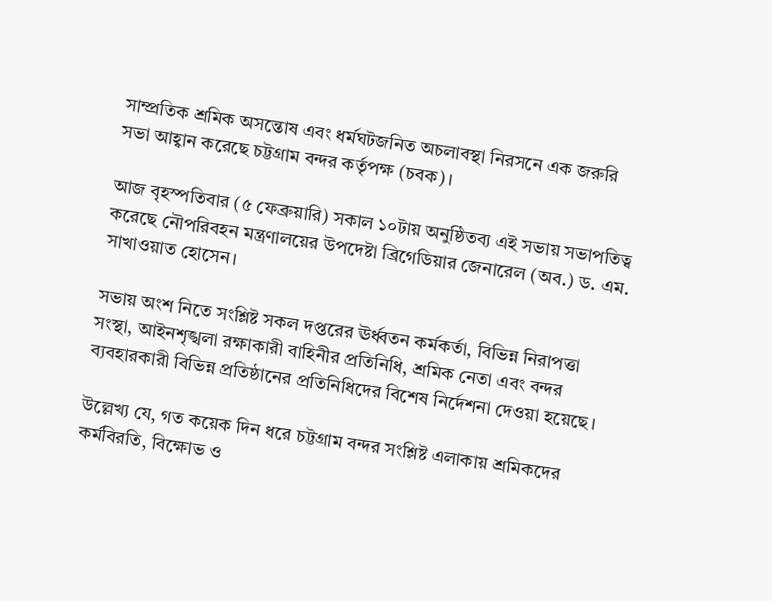সাম্প্রতিক শ্রমিক অসন্তোষ এবং ধর্মঘটজনিত অচলাবস্থা নিরসনে এক জরুরি সভা আহ্বান করেছে চট্টগ্রাম বন্দর কর্তৃপক্ষ (চবক)।

আজ বৃহস্পতিবার (৫ ফেব্রুয়ারি) সকাল ১০টায় অনুষ্ঠিতব্য এই সভায় সভাপতিত্ব করেছে নৌপরিবহন মন্ত্রণালয়ের উপদেষ্টা ব্রিগেডিয়ার জেনারেল (অব.) ড. এম. সাখাওয়াত হোসেন।

সভায় অংশ নিতে সংশ্লিষ্ট সকল দপ্তরের ঊর্ধ্বতন কর্মকর্তা, বিভিন্ন নিরাপত্তা সংস্থা, আইনশৃঙ্খলা রক্ষাকারী বাহিনীর প্রতিনিধি, শ্রমিক নেতা এবং বন্দর ব্যবহারকারী বিভিন্ন প্রতিষ্ঠানের প্রতিনিধিদের বিশেষ নির্দেশনা দেওয়া হয়েছে।

উল্লেখ্য যে, গত কয়েক দিন ধরে চট্টগ্রাম বন্দর সংশ্লিষ্ট এলাকায় শ্রমিকদের কর্মবিরতি, বিক্ষোভ ও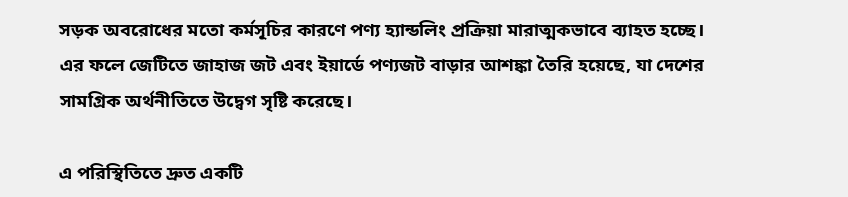সড়ক অবরোধের মতো কর্মসূচির কারণে পণ্য হ্যান্ডলিং প্রক্রিয়া মারাত্মকভাবে ব্যাহত হচ্ছে। এর ফলে জেটিতে জাহাজ জট এবং ইয়ার্ডে পণ্যজট বাড়ার আশঙ্কা তৈরি হয়েছে, যা দেশের সামগ্রিক অর্থনীতিতে উদ্বেগ সৃষ্টি করেছে।

এ পরিস্থিতিতে দ্রুত একটি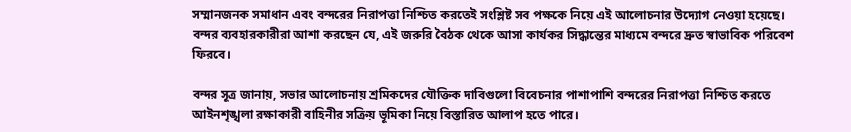সম্মানজনক সমাধান এবং বন্দরের নিরাপত্তা নিশ্চিত করতেই সংশ্লিষ্ট সব পক্ষকে নিয়ে এই আলোচনার উদ্যোগ নেওয়া হয়েছে। বন্দর ব্যবহারকারীরা আশা করছেন যে, এই জরুরি বৈঠক থেকে আসা কার্যকর সিদ্ধান্তের মাধ্যমে বন্দরে দ্রুত স্বাভাবিক পরিবেশ ফিরবে।

বন্দর সূত্র জানায়, সভার আলোচনায় শ্রমিকদের যৌক্তিক দাবিগুলো বিবেচনার পাশাপাশি বন্দরের নিরাপত্তা নিশ্চিত করতে আইনশৃঙ্খলা রক্ষাকারী বাহিনীর সক্রিয় ভূমিকা নিয়ে বিস্তারিত আলাপ হতে পারে।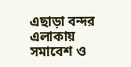এছাড়া বন্দর এলাকায় সমাবেশ ও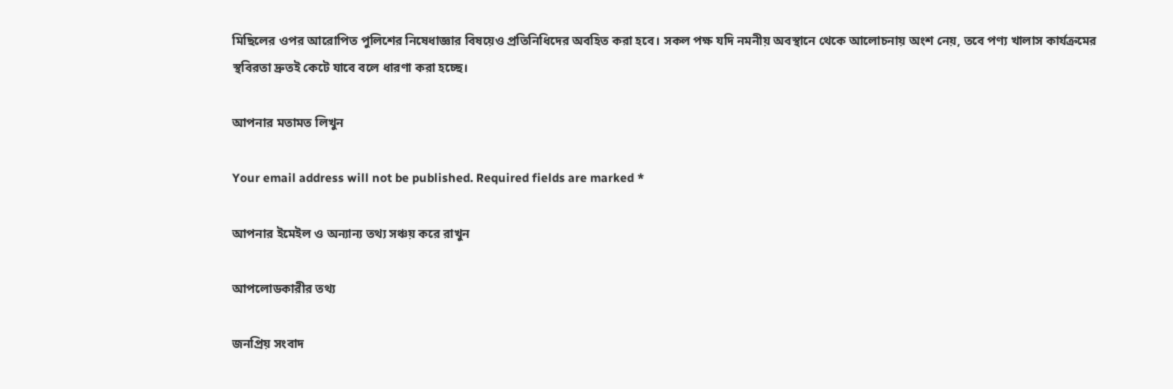মিছিলের ওপর আরোপিত পুলিশের নিষেধাজ্ঞার বিষয়েও প্রতিনিধিদের অবহিত করা হবে। সকল পক্ষ যদি নমনীয় অবস্থানে থেকে আলোচনায় অংশ নেয়, তবে পণ্য খালাস কার্যক্রমের স্থবিরতা দ্রুতই কেটে যাবে বলে ধারণা করা হচ্ছে।

আপনার মতামত লিখুন

Your email address will not be published. Required fields are marked *

আপনার ইমেইল ও অন্যান্য তথ্য সঞ্চয় করে রাখুন

আপলোডকারীর তথ্য

জনপ্রিয় সংবাদ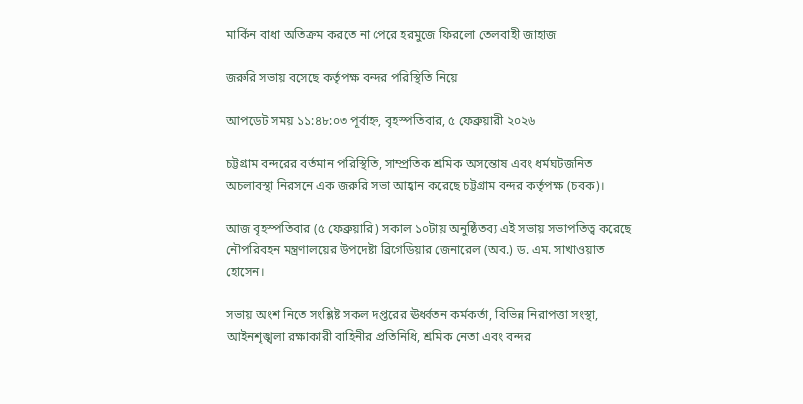মার্কিন বাধা অতিক্রম করতে না পেরে হরমুজে ফিরলো তেলবাহী জাহাজ

জরুরি সভায় বসেছে কর্তৃপক্ষ বন্দর পরিস্থিতি নিয়ে

আপডেট সময় ১১:৪৮:০৩ পূর্বাহ্ন, বৃহস্পতিবার, ৫ ফেব্রুয়ারী ২০২৬

চট্টগ্রাম বন্দরের বর্তমান পরিস্থিতি, সাম্প্রতিক শ্রমিক অসন্তোষ এবং ধর্মঘটজনিত অচলাবস্থা নিরসনে এক জরুরি সভা আহ্বান করেছে চট্টগ্রাম বন্দর কর্তৃপক্ষ (চবক)।

আজ বৃহস্পতিবার (৫ ফেব্রুয়ারি) সকাল ১০টায় অনুষ্ঠিতব্য এই সভায় সভাপতিত্ব করেছে নৌপরিবহন মন্ত্রণালয়ের উপদেষ্টা ব্রিগেডিয়ার জেনারেল (অব.) ড. এম. সাখাওয়াত হোসেন।

সভায় অংশ নিতে সংশ্লিষ্ট সকল দপ্তরের ঊর্ধ্বতন কর্মকর্তা, বিভিন্ন নিরাপত্তা সংস্থা, আইনশৃঙ্খলা রক্ষাকারী বাহিনীর প্রতিনিধি, শ্রমিক নেতা এবং বন্দর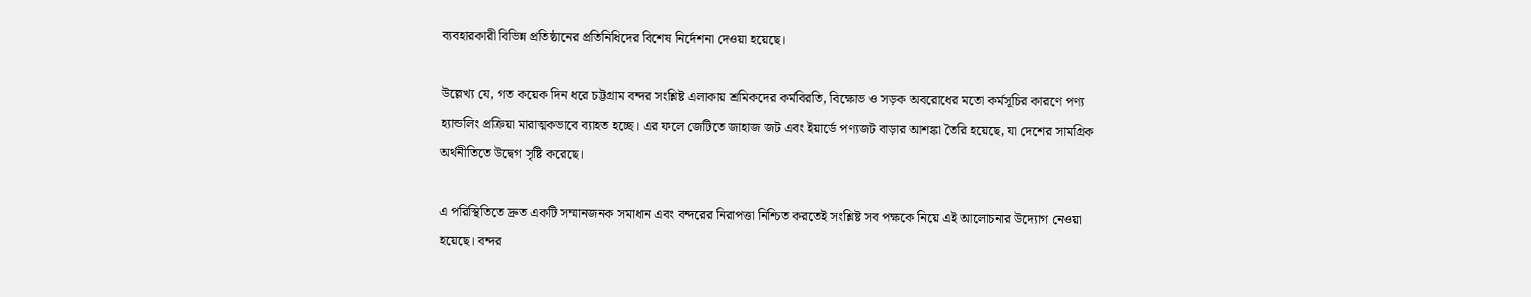ব্যবহারকারী বিভিন্ন প্রতিষ্ঠানের প্রতিনিধিদের বিশেষ নির্দেশনা দেওয়া হয়েছে।

উল্লেখ্য যে, গত কয়েক দিন ধরে চট্টগ্রাম বন্দর সংশ্লিষ্ট এলাকায় শ্রমিকদের কর্মবিরতি, বিক্ষোভ ও সড়ক অবরোধের মতো কর্মসূচির কারণে পণ্য হ্যান্ডলিং প্রক্রিয়া মারাত্মকভাবে ব্যাহত হচ্ছে। এর ফলে জেটিতে জাহাজ জট এবং ইয়ার্ডে পণ্যজট বাড়ার আশঙ্কা তৈরি হয়েছে, যা দেশের সামগ্রিক অর্থনীতিতে উদ্বেগ সৃষ্টি করেছে।

এ পরিস্থিতিতে দ্রুত একটি সম্মানজনক সমাধান এবং বন্দরের নিরাপত্তা নিশ্চিত করতেই সংশ্লিষ্ট সব পক্ষকে নিয়ে এই আলোচনার উদ্যোগ নেওয়া হয়েছে। বন্দর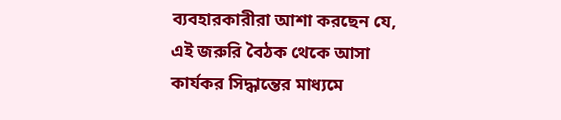ব্যবহারকারীরা আশা করছেন যে, এই জরুরি বৈঠক থেকে আসা কার্যকর সিদ্ধান্তের মাধ্যমে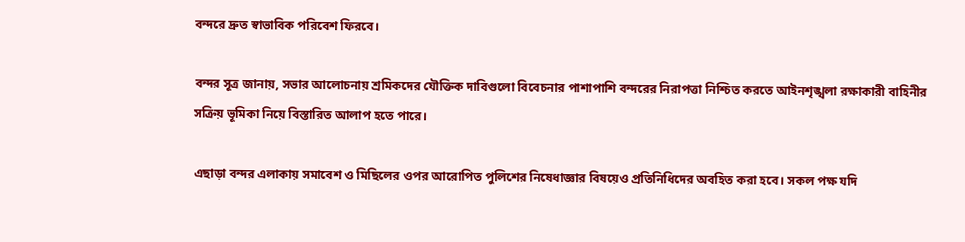বন্দরে দ্রুত স্বাভাবিক পরিবেশ ফিরবে।

বন্দর সূত্র জানায়, সভার আলোচনায় শ্রমিকদের যৌক্তিক দাবিগুলো বিবেচনার পাশাপাশি বন্দরের নিরাপত্তা নিশ্চিত করতে আইনশৃঙ্খলা রক্ষাকারী বাহিনীর সক্রিয় ভূমিকা নিয়ে বিস্তারিত আলাপ হতে পারে।

এছাড়া বন্দর এলাকায় সমাবেশ ও মিছিলের ওপর আরোপিত পুলিশের নিষেধাজ্ঞার বিষয়েও প্রতিনিধিদের অবহিত করা হবে। সকল পক্ষ যদি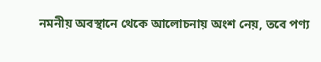নমনীয় অবস্থানে থেকে আলোচনায় অংশ নেয়, তবে পণ্য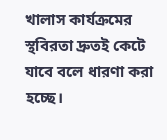খালাস কার্যক্রমের স্থবিরতা দ্রুতই কেটে যাবে বলে ধারণা করা হচ্ছে।